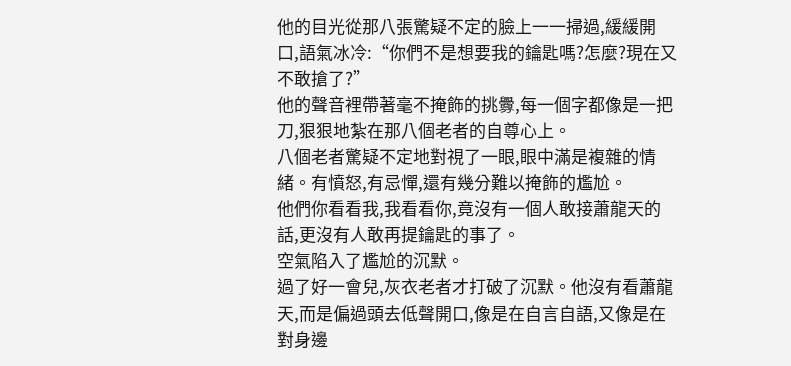他的目光從那八張驚疑不定的臉上一一掃過,緩緩開口,語氣冰冷:“你們不是想要我的鑰匙嗎?怎麼?現在又不敢搶了?”
他的聲音裡帶著毫不掩飾的挑釁,每一個字都像是一把刀,狠狠地紮在那八個老者的自尊心上。
八個老者驚疑不定地對視了一眼,眼中滿是複雜的情緒。有憤怒,有忌憚,還有幾分難以掩飾的尷尬。
他們你看看我,我看看你,竟沒有一個人敢接蕭龍天的話,更沒有人敢再提鑰匙的事了。
空氣陷入了尷尬的沉默。
過了好一會兒,灰衣老者才打破了沉默。他沒有看蕭龍天,而是偏過頭去低聲開口,像是在自言自語,又像是在對身邊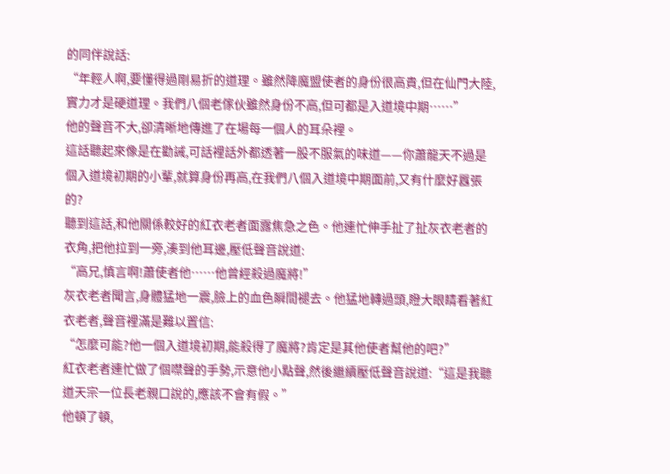的同伴說話:
“年輕人啊,要懂得過剛易折的道理。雖然降魔盟使者的身份很高貴,但在仙門大陸,實力才是硬道理。我們八個老傢伙雖然身份不高,但可都是入道境中期……”
他的聲音不大,卻清晰地傳進了在場每一個人的耳朵裡。
這話聽起來像是在勸誡,可話裡話外都透著一股不服氣的味道——你蕭龍天不過是個入道境初期的小輩,就算身份再高,在我們八個入道境中期面前,又有什麼好囂張的?
聽到這話,和他關係較好的紅衣老者面露焦急之色。他連忙伸手扯了扯灰衣老者的衣角,把他拉到一旁,湊到他耳邊,壓低聲音說道:
“高兄,慎言啊!蕭使者他……他曾經殺過魔將!”
灰衣老者聞言,身體猛地一震,臉上的血色瞬間褪去。他猛地轉過頭,瞪大眼睛看著紅衣老者,聲音裡滿是難以置信:
“怎麼可能?他一個入道境初期,能殺得了魔將?肯定是其他使者幫他的吧?”
紅衣老者連忙做了個噤聲的手勢,示意他小點聲,然後繼續壓低聲音說道:“這是我聽道天宗一位長老親口說的,應該不會有假。”
他頓了頓,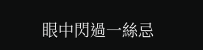眼中閃過一絲忌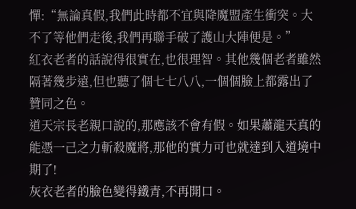憚:“無論真假,我們此時都不宜與降魔盟產生衝突。大不了等他們走後,我們再聯手破了護山大陣便是。”
紅衣老者的話說得很實在,也很理智。其他幾個老者雖然隔著幾步遠,但也聽了個七七八八,一個個臉上都露出了贊同之色。
道天宗長老親口說的,那應該不會有假。如果蕭龍天真的能憑一己之力斬殺魔將,那他的實力可也就達到入道境中期了!
灰衣老者的臉色變得鐵青,不再開口。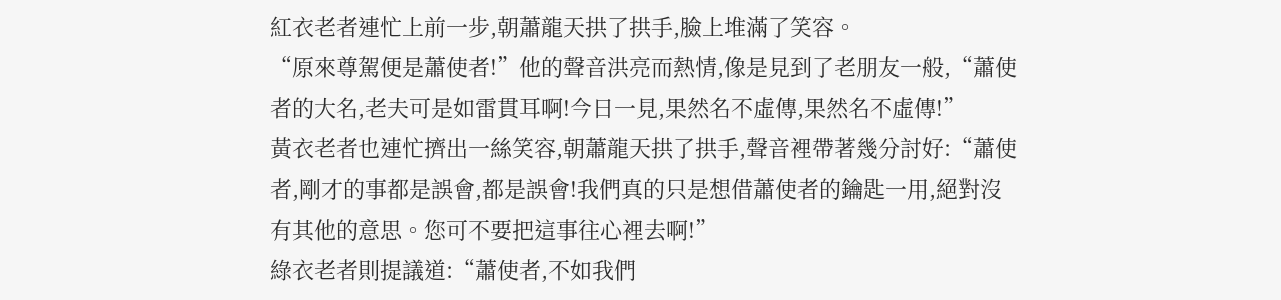紅衣老者連忙上前一步,朝蕭龍天拱了拱手,臉上堆滿了笑容。
“原來尊駕便是蕭使者!”他的聲音洪亮而熱情,像是見到了老朋友一般,“蕭使者的大名,老夫可是如雷貫耳啊!今日一見,果然名不虛傳,果然名不虛傳!”
黃衣老者也連忙擠出一絲笑容,朝蕭龍天拱了拱手,聲音裡帶著幾分討好:“蕭使者,剛才的事都是誤會,都是誤會!我們真的只是想借蕭使者的鑰匙一用,絕對沒有其他的意思。您可不要把這事往心裡去啊!”
綠衣老者則提議道:“蕭使者,不如我們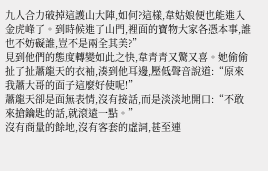九人合力破掉這護山大陣,如何?這樣,韋姑娘便也能進入金虎峰了。到時候進了山門,裡面的寶物大家各憑本事,誰也不妨礙誰,豈不是兩全其美?”
見到他們的態度轉變如此之快,韋青青又驚又喜。她偷偷扯了扯蕭龍天的衣袖,湊到他耳邊,壓低聲音說道:“原來我蕭大哥的面子這麼好使呢!”
蕭龍天卻是面無表情,沒有接話,而是淡淡地開口:“不敢來搶鑰匙的話,就滾遠一點。”
沒有商量的餘地,沒有客套的虛詞,甚至連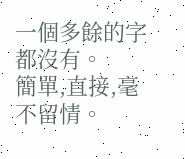一個多餘的字都沒有。
簡單,直接,毫不留情。